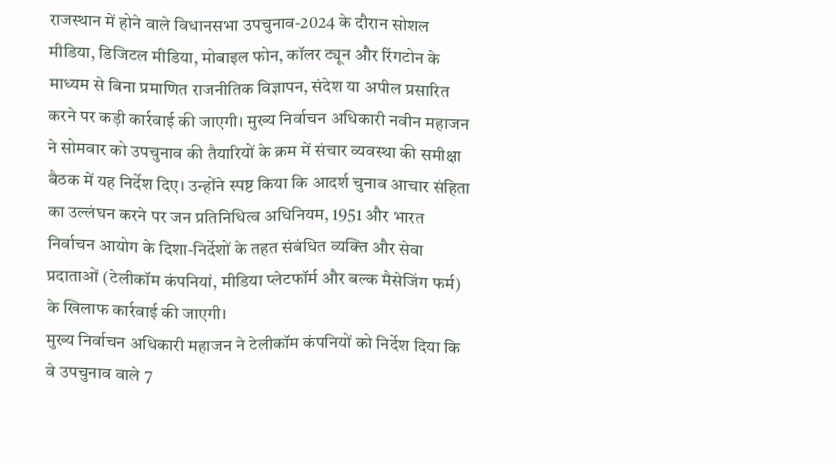राजस्थान में होने वाले विधानसभा उपचुनाव-2024 के दौरान सोशल मीडिया, डिजिटल मीडिया, मोबाइल फोन, कॉलर ट्यून और रिंगटोन के माध्यम से बिना प्रमाणित राजनीतिक विज्ञापन, संदेश या अपील प्रसारित करने पर कड़ी कार्रवाई की जाएगी। मुख्य निर्वाचन अधिकारी नवीन महाजन ने सोमवार को उपचुनाव की तैयारियों के क्रम में संचार व्यवस्था की समीक्षा बैठक में यह निर्देश दिए। उन्होंने स्पष्ट किया कि आदर्श चुनाव आचार संहिता का उल्लंघन करने पर जन प्रतिनिधित्व अधिनियम, 1951 और भारत निर्वाचन आयोग के दिशा-निर्देशों के तहत संबंधित व्यक्ति और सेवा प्रदाताओं (टेलीकॉम कंपनियां, मीडिया प्लेटफॉर्म और बल्क मैसेजिंग फर्म) के खिलाफ कार्रवाई की जाएगी।
मुख्य निर्वाचन अधिकारी महाजन ने टेलीकॉम कंपनियों को निर्देश दिया कि वे उपचुनाव वाले 7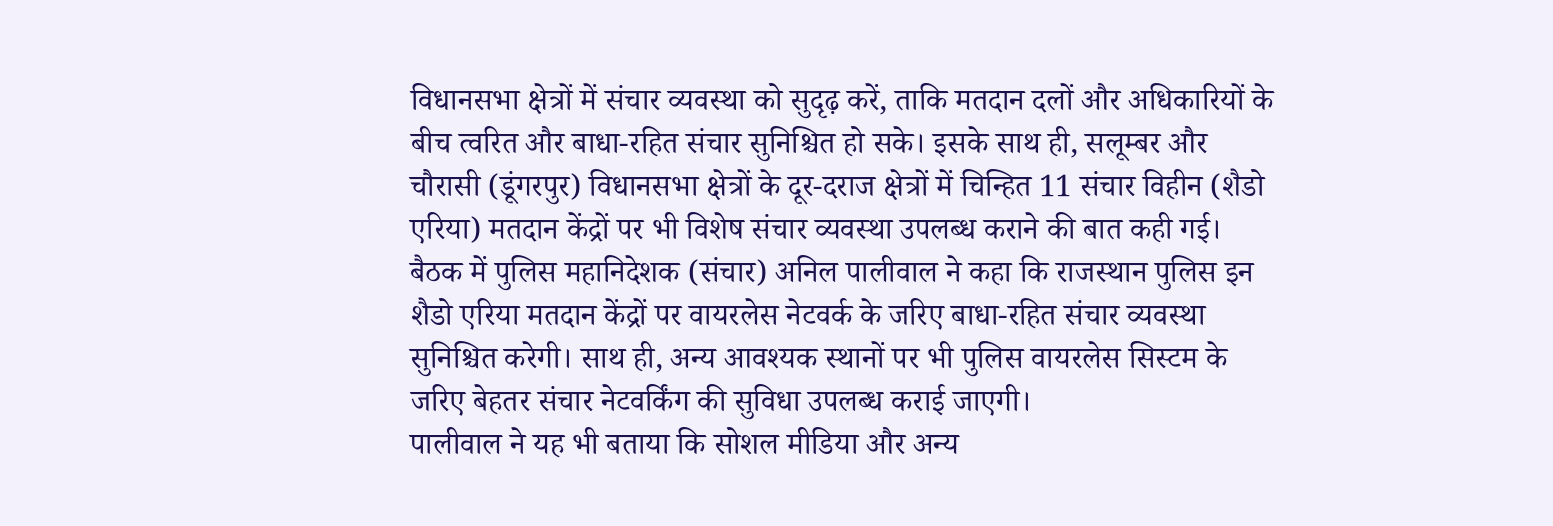विधानसभा क्षेत्रों में संचार व्यवस्था को सुदृढ़ करें, ताकि मतदान दलों और अधिकारियों के बीच त्वरित और बाधा-रहित संचार सुनिश्चित हो सके। इसके साथ ही, सलूम्बर और चौरासी (डूंगरपुर) विधानसभा क्षेत्रों के दूर-दराज क्षेत्रों में चिन्हित 11 संचार विहीन (शैडो एरिया) मतदान केंद्रों पर भी विशेष संचार व्यवस्था उपलब्ध कराने की बात कही गई।
बैठक में पुलिस महानिदेशक (संचार) अनिल पालीवाल ने कहा कि राजस्थान पुलिस इन शैडो एरिया मतदान केंद्रों पर वायरलेस नेटवर्क के जरिए बाधा-रहित संचार व्यवस्था सुनिश्चित करेगी। साथ ही, अन्य आवश्यक स्थानों पर भी पुलिस वायरलेस सिस्टम के जरिए बेहतर संचार नेटवर्किंग की सुविधा उपलब्ध कराई जाएगी।
पालीवाल ने यह भी बताया कि सोशल मीडिया और अन्य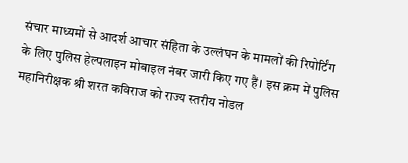संचार माध्यमों से आदर्श आचार संहिता के उल्लंघन के मामलों की रिपोर्टिंग के लिए पुलिस हेल्पलाइन मोबाइल नंबर जारी किए गए हैं। इस क्रम में पुलिस महानिरीक्षक श्री शरत कविराज को राज्य स्तरीय नोडल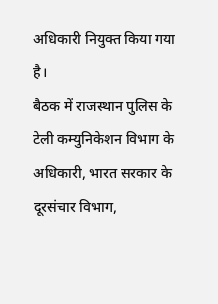अधिकारी नियुक्त किया गया है।
बैठक में राजस्थान पुलिस के टेली कम्युनिकेशन विभाग के अधिकारी, भारत सरकार के दूरसंचार विभाग,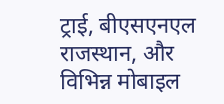ट्राई, बीएसएनएल राजस्थान, और विभिन्न मोबाइल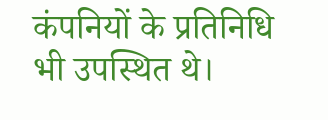कंपनियों के प्रतिनिधि भी उपस्थित थे।